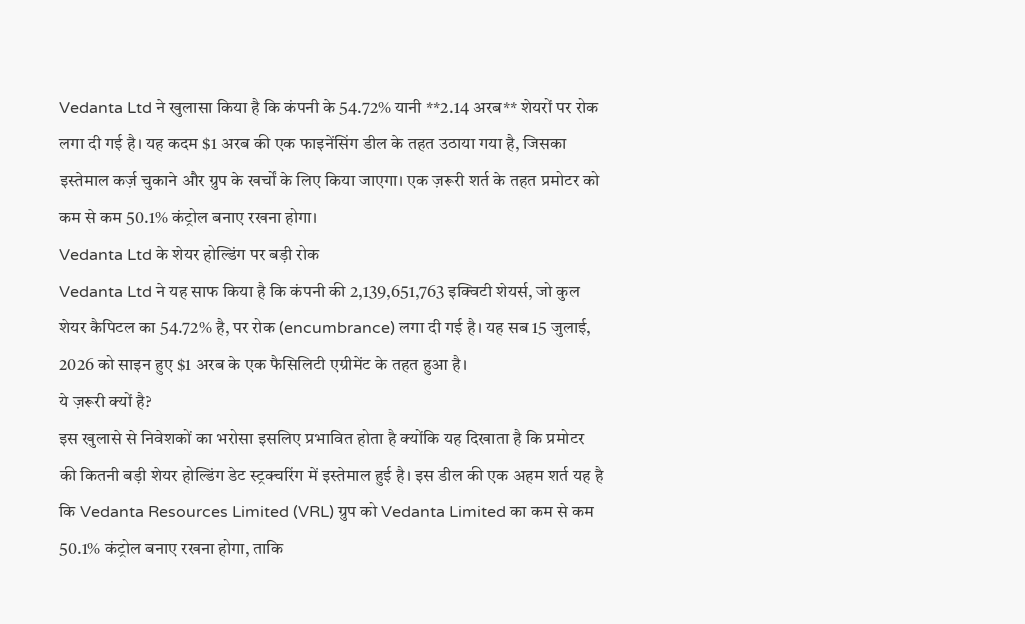Vedanta Ltd ने खुलासा किया है कि कंपनी के 54.72% यानी **2.14 अरब** शेयरों पर रोक लगा दी गई है। यह कदम $1 अरब की एक फाइनेंसिंग डील के तहत उठाया गया है, जिसका इस्तेमाल कर्ज़ चुकाने और ग्रुप के खर्चों के लिए किया जाएगा। एक ज़रूरी शर्त के तहत प्रमोटर को कम से कम 50.1% कंट्रोल बनाए रखना होगा।
Vedanta Ltd के शेयर होल्डिंग पर बड़ी रोक
Vedanta Ltd ने यह साफ किया है कि कंपनी की 2,139,651,763 इक्विटी शेयर्स, जो कुल शेयर कैपिटल का 54.72% है, पर रोक (encumbrance) लगा दी गई है। यह सब 15 जुलाई, 2026 को साइन हुए $1 अरब के एक फैसिलिटी एग्रीमेंट के तहत हुआ है।
ये ज़रूरी क्यों है?
इस खुलासे से निवेशकों का भरोसा इसलिए प्रभावित होता है क्योंकि यह दिखाता है कि प्रमोटर की कितनी बड़ी शेयर होल्डिंग डेट स्ट्रक्चरिंग में इस्तेमाल हुई है। इस डील की एक अहम शर्त यह है कि Vedanta Resources Limited (VRL) ग्रुप को Vedanta Limited का कम से कम 50.1% कंट्रोल बनाए रखना होगा, ताकि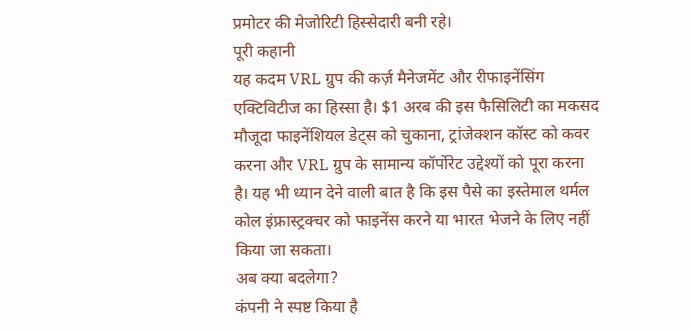प्रमोटर की मेजोरिटी हिस्सेदारी बनी रहे।
पूरी कहानी
यह कदम VRL ग्रुप की कर्ज़ मैनेजमेंट और रीफाइनेंसिंग एक्टिविटीज का हिस्सा है। $1 अरब की इस फैसिलिटी का मकसद मौजूदा फाइनेंशियल डेट्स को चुकाना, ट्रांजेक्शन कॉस्ट को कवर करना और VRL ग्रुप के सामान्य कॉर्पोरेट उद्देश्यों को पूरा करना है। यह भी ध्यान देने वाली बात है कि इस पैसे का इस्तेमाल थर्मल कोल इंफ्रास्ट्रक्चर को फाइनेंस करने या भारत भेजने के लिए नहीं किया जा सकता।
अब क्या बदलेगा?
कंपनी ने स्पष्ट किया है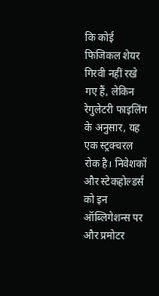कि कोई फिजिकल शेयर गिरवी नहीं रखे गए हैं, लेकिन रेगुलेटरी फाइलिंग के अनुसार, यह एक स्ट्रक्चरल रोक है। निवेशकों और स्टेकहोल्डर्स को इन ऑब्लिगेशन्स पर और प्रमोटर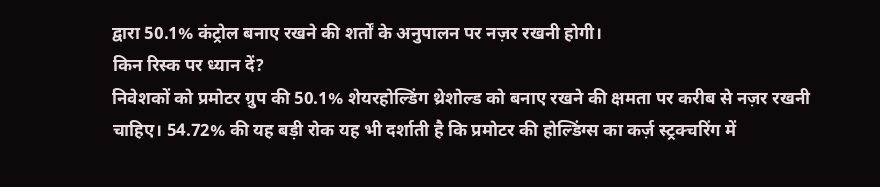द्वारा 50.1% कंट्रोल बनाए रखने की शर्तों के अनुपालन पर नज़र रखनी होगी।
किन रिस्क पर ध्यान दें?
निवेशकों को प्रमोटर ग्रुप की 50.1% शेयरहोल्डिंग थ्रेशोल्ड को बनाए रखने की क्षमता पर करीब से नज़र रखनी चाहिए। 54.72% की यह बड़ी रोक यह भी दर्शाती है कि प्रमोटर की होल्डिंग्स का कर्ज़ स्ट्रक्चरिंग में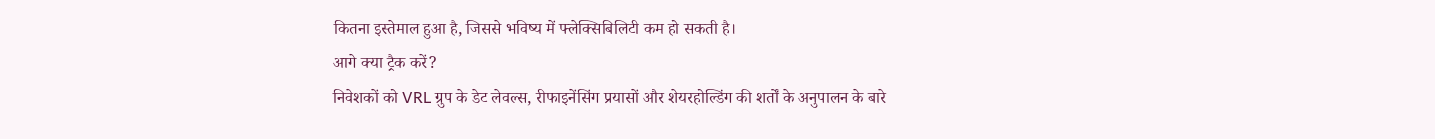कितना इस्तेमाल हुआ है, जिससे भविष्य में फ्लेक्सिबिलिटी कम हो सकती है।
आगे क्या ट्रैक करें?
निवेशकों को VRL ग्रुप के डेट लेवल्स, रीफाइनेंसिंग प्रयासों और शेयरहोल्डिंग की शर्तों के अनुपालन के बारे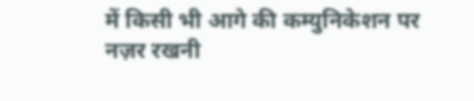में किसी भी आगे की कम्युनिकेशन पर नज़र रखनी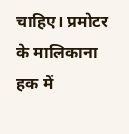चाहिए। प्रमोटर के मालिकाना हक में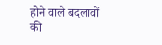होने वाले बदलावों की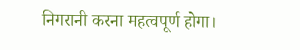निगरानी करना महत्वपूर्ण होगा।